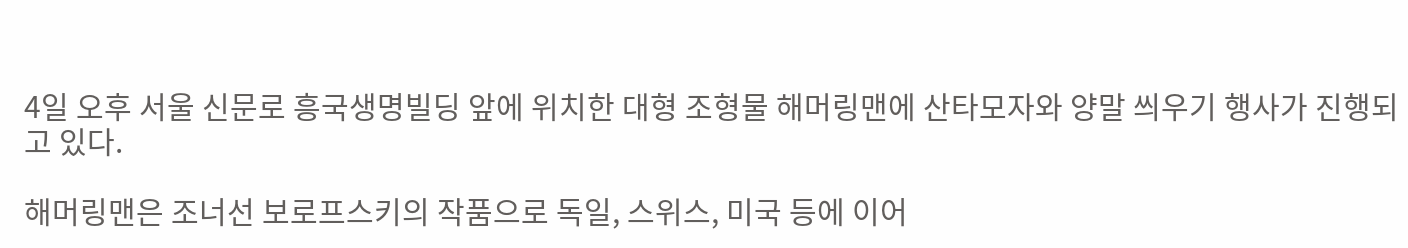4일 오후 서울 신문로 흥국생명빌딩 앞에 위치한 대형 조형물 해머링맨에 산타모자와 양말 씌우기 행사가 진행되고 있다.

해머링맨은 조너선 보로프스키의 작품으로 독일, 스위스, 미국 등에 이어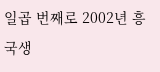일곱 번째로 2002년 흥국생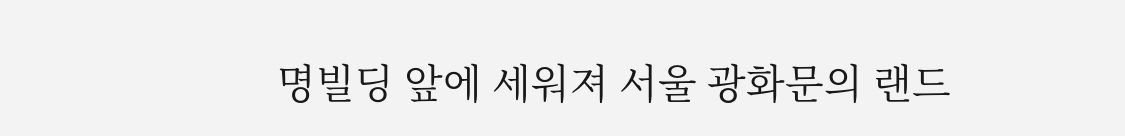명빌딩 앞에 세워져 서울 광화문의 랜드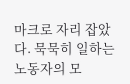마크로 자리 잡았다. 묵묵히 일하는 노동자의 모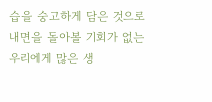습을 숭고하게 담은 것으로 내면을 돌아볼 기회가 없는 우리에게 많은 생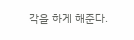각을 하게 해준다.